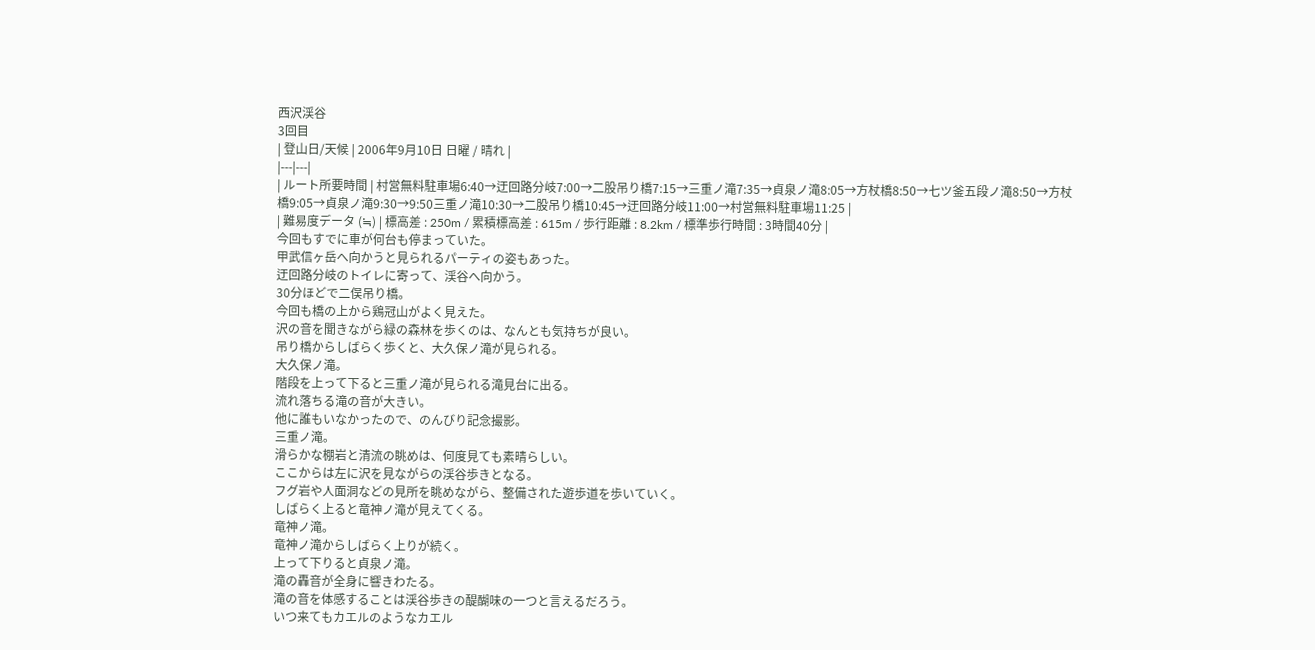西沢渓谷
3回目
| 登山日/天候 | 2006年9月10日 日曜 / 晴れ |
|---|---|
| ルート所要時間 | 村営無料駐車場6:40→迂回路分岐7:00→二股吊り橋7:15→三重ノ滝7:35→貞泉ノ滝8:05→方杖橋8:50→七ツ釜五段ノ滝8:50→方杖橋9:05→貞泉ノ滝9:30→9:50三重ノ滝10:30→二股吊り橋10:45→迂回路分岐11:00→村営無料駐車場11:25 |
| 難易度データ (≒) | 標高差 : 250m / 累積標高差 : 615m / 歩行距離 : 8.2km / 標準歩行時間 : 3時間40分 |
今回もすでに車が何台も停まっていた。
甲武信ヶ岳へ向かうと見られるパーティの姿もあった。
迂回路分岐のトイレに寄って、渓谷へ向かう。
30分ほどで二俣吊り橋。
今回も橋の上から鶏冠山がよく見えた。
沢の音を聞きながら緑の森林を歩くのは、なんとも気持ちが良い。
吊り橋からしばらく歩くと、大久保ノ滝が見られる。
大久保ノ滝。
階段を上って下ると三重ノ滝が見られる滝見台に出る。
流れ落ちる滝の音が大きい。
他に誰もいなかったので、のんびり記念撮影。
三重ノ滝。
滑らかな棚岩と清流の眺めは、何度見ても素晴らしい。
ここからは左に沢を見ながらの渓谷歩きとなる。
フグ岩や人面洞などの見所を眺めながら、整備された遊歩道を歩いていく。
しばらく上ると竜神ノ滝が見えてくる。
竜神ノ滝。
竜神ノ滝からしばらく上りが続く。
上って下りると貞泉ノ滝。
滝の轟音が全身に響きわたる。
滝の音を体感することは渓谷歩きの醍醐味の一つと言えるだろう。
いつ来てもカエルのようなカエル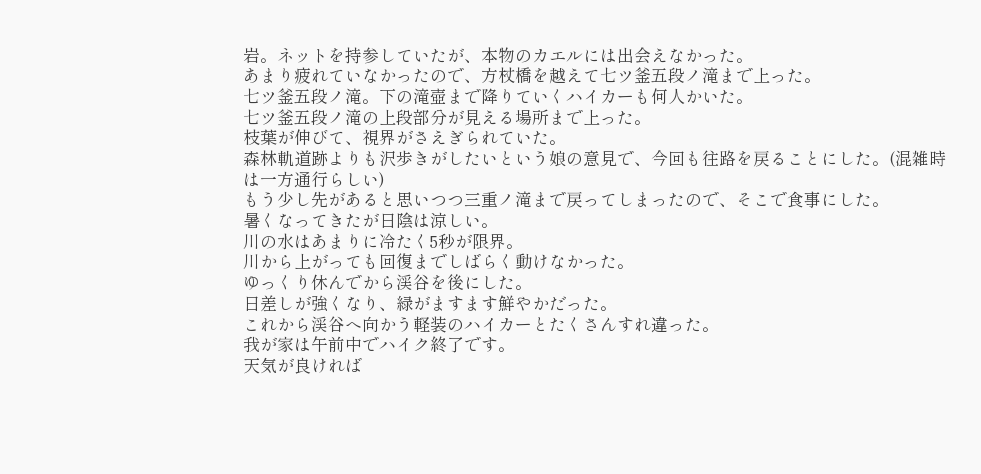岩。ネットを持参していたが、本物のカエルには出会えなかった。
あまり疲れていなかったので、方杖橋を越えて七ツ釜五段ノ滝まで上った。
七ツ釜五段ノ滝。下の滝壺まで降りていくハイカーも何人かいた。
七ツ釜五段ノ滝の上段部分が見える場所まで上った。
枝葉が伸びて、視界がさえぎられていた。
森林軌道跡よりも沢歩きがしたいという娘の意見で、今回も往路を戻ることにした。(混雑時は一方通行らしい)
もう少し先があると思いつつ三重ノ滝まで戻ってしまったので、そこで食事にした。
暑くなってきたが日陰は涼しい。
川の水はあまりに冷たく5秒が限界。
川から上がっても回復までしばらく動けなかった。
ゆっくり休んでから渓谷を後にした。
日差しが強くなり、緑がますます鮮やかだった。
これから渓谷へ向かう軽装のハイカーとたくさんすれ違った。
我が家は午前中でハイク終了です。
天気が良ければ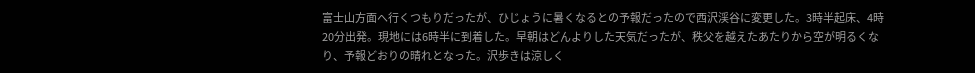富士山方面へ行くつもりだったが、ひじょうに暑くなるとの予報だったので西沢渓谷に変更した。3時半起床、4時20分出発。現地には6時半に到着した。早朝はどんよりした天気だったが、秩父を越えたあたりから空が明るくなり、予報どおりの晴れとなった。沢歩きは涼しく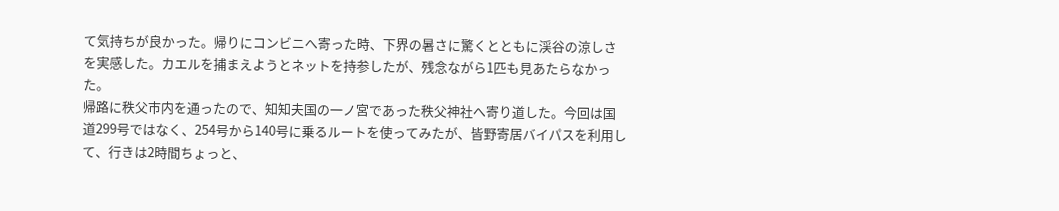て気持ちが良かった。帰りにコンビニへ寄った時、下界の暑さに驚くとともに渓谷の涼しさを実感した。カエルを捕まえようとネットを持参したが、残念ながら1匹も見あたらなかった。
帰路に秩父市内を通ったので、知知夫国の一ノ宮であった秩父神社へ寄り道した。今回は国道299号ではなく、254号から140号に乗るルートを使ってみたが、皆野寄居バイパスを利用して、行きは2時間ちょっと、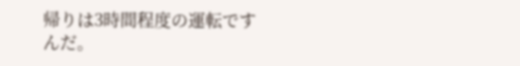帰りは3時間程度の運転ですんだ。